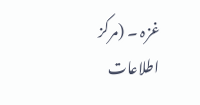غزہ ۔ (مرکز اطلاعات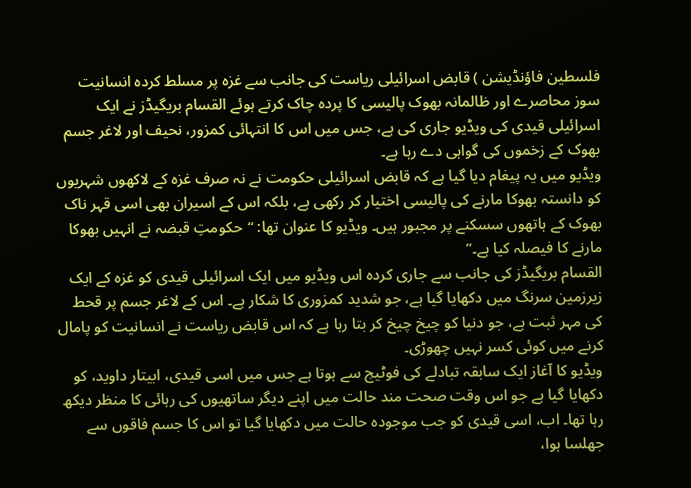فلسطین فاؤنڈیشن ) قابض اسرائیلی ریاست کی جانب سے غزہ پر مسلط کردہ انسانیت سوز محاصرے اور ظالمانہ بھوک پالیسی کا پردہ چاک کرتے ہوئے القسام بریگیڈز نے ایک اسرائیلی قیدی کی ویڈیو جاری کی ہے، جس میں اس کا انتہائی کمزور، نحیف اور لاغر جسم بھوک کے زخموں کی گواہی دے رہا ہے۔
ویڈیو میں یہ پیغام دیا گیا ہے کہ قابض اسرائیلی حکومت نے نہ صرف غزہ کے لاکھوں شہریوں کو دانستہ بھوکا مارنے کی پالیسی اختیار کر رکھی ہے، بلکہ اس کے اسیران بھی اسی قہر ناک بھوک کے ہاتھوں سسکنے پر مجبور ہیں۔ ویڈیو کا عنوان تھا: “حکومتِ قبضہ نے انہیں بھوکا مارنے کا فیصلہ کیا ہے۔”
القسام بریگیڈز کی جانب سے جاری کردہ اس ویڈیو میں ایک اسرائیلی قیدی کو غزہ کے ایک زیرزمین سرنگ میں دکھایا گیا ہے، جو شدید کمزوری کا شکار ہے۔ اس کے لاغر جسم پر قحط کی مہر ثبت ہے، جو دنیا کو چیخ چیخ کر بتا رہا ہے کہ اس قابض ریاست نے انسانیت کو پامال کرنے میں کوئی کسر نہیں چھوڑی۔
ویڈیو کا آغاز ایک سابقہ تبادلے کی فوٹیج سے ہوتا ہے جس میں اسی قیدی، ابیتار داوید، کو دکھایا گیا ہے جو اس وقت صحت مند حالت میں اپنے دیگر ساتھیوں کی رہائی کا منظر دیکھ رہا تھا۔ اب، اسی قیدی کو جب موجودہ حالت میں دکھایا گیا تو اس کا جسم فاقوں سے جھلسا ہوا،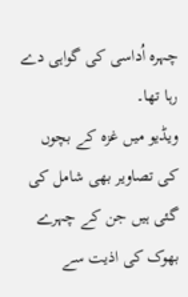چہرہ اُداسی کی گواہی دے رہا تھا۔
ویڈیو میں غزہ کے بچوں کی تصاویر بھی شامل کی گئی ہیں جن کے چہرے بھوک کی اذیت سے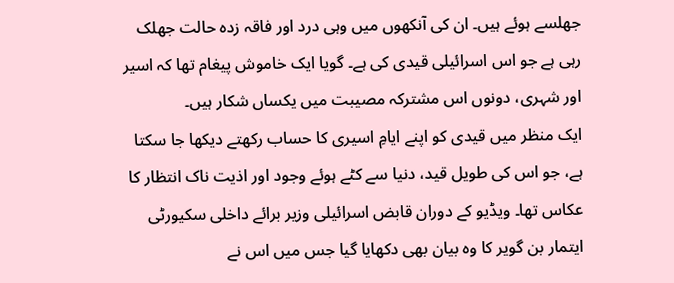جھلسے ہوئے ہیں۔ ان کی آنکھوں میں وہی درد اور فاقہ زدہ حالت جھلک رہی ہے جو اس اسرائیلی قیدی کی ہے۔ گویا ایک خاموش پیغام تھا کہ اسیر اور شہری، دونوں اس مشترکہ مصیبت میں یکساں شکار ہیں۔
ایک منظر میں قیدی کو اپنے ایامِ اسیری کا حساب رکھتے دیکھا جا سکتا ہے، جو اس کی طویل قید، دنیا سے کٹے ہوئے وجود اور اذیت ناک انتظار کا عکاس تھا۔ ویڈیو کے دوران قابض اسرائیلی وزیر برائے داخلی سکیورٹی ایتمار بن گویر کا وہ بیان بھی دکھایا گیا جس میں اس نے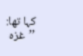کہا تھا: ’’غزہ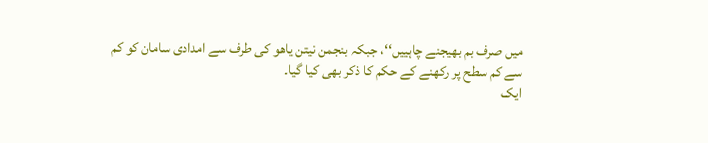میں صرف بم بھیجنے چاہییں‘‘، جبکہ بنجمن نیتن یاھو کی طرف سے امدادی سامان کو کم سے کم سطح پر رکھنے کے حکم کا ذکر بھی کیا گیا۔
ایک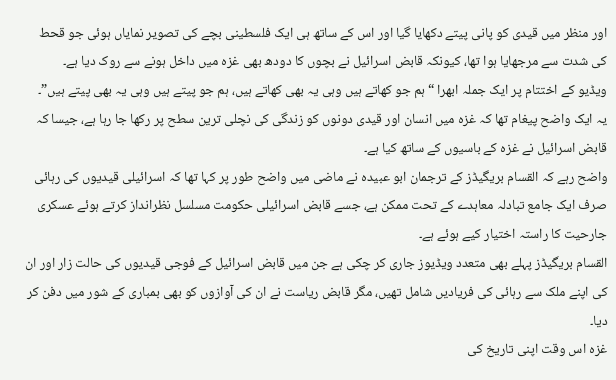اور منظر میں قیدی کو پانی پیتے دکھایا گیا اور اس کے ساتھ ہی ایک فلسطینی بچے کی تصویر نمایاں ہوئی جو قحط کی شدت سے مرجھایا ہوا تھا، کیونکہ قابض اسرائیل نے بچوں کا دودھ بھی غزہ میں داخل ہونے سے روک دیا ہے۔
ویڈیو کے اختتام پر ایک جملہ ابھرا “ہم جو کھاتے ہیں وہی یہ بھی کھاتے ہیں، ہم جو پیتے ہیں وہی یہ بھی پیتے ہیں”۔
یہ ایک واضح پیغام تھا کہ غزہ میں انسان اور قیدی دونوں کو زندگی کی نچلی ترین سطح پر رکھا جا رہا ہے، جیسا کہ قابض اسرائیل نے غزہ کے باسیوں کے ساتھ کیا ہے۔
واضح رہے کہ القسام بریگیڈز کے ترجمان ابو عبیدہ نے ماضی میں واضح طور پر کہا تھا کہ اسرائیلی قیدیوں کی رہائی صرف ایک جامع تبادلہ معاہدے کے تحت ممکن ہے، جسے قابض اسرائیلی حکومت مسلسل نظرانداز کرتے ہوئے عسکری جارحیت کا راستہ اختیار کیے ہوئے ہے۔
القسام بریگیڈز پہلے بھی متعدد ویڈیوز جاری کر چکی ہے جن میں قابض اسرائیل کے فوجی قیدیوں کی حالت زار اور ان کی اپنے ملک سے رہائی کی فریادیں شامل تھیں، مگر قابض ریاست نے ان کی آوازوں کو بھی بمباری کے شور میں دفن کر دیا۔
غزہ اس وقت اپنی تاریخ کی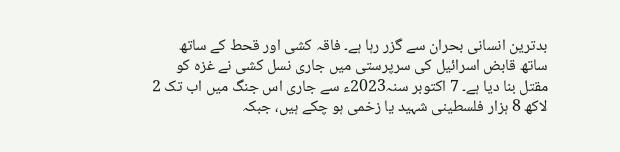بدترین انسانی بحران سے گزر رہا ہے۔ فاقہ کشی اور قحط کے ساتھ ساتھ قابض اسرائیل کی سرپرستی میں جاری نسل کشی نے غزہ کو مقتل بنا دیا ہے۔ 7 اکتوبر سنہ2023ء سے جاری اس جنگ میں اب تک 2 لاکھ 8 ہزار فلسطینی شہید یا زخمی ہو چکے ہیں، جبکہ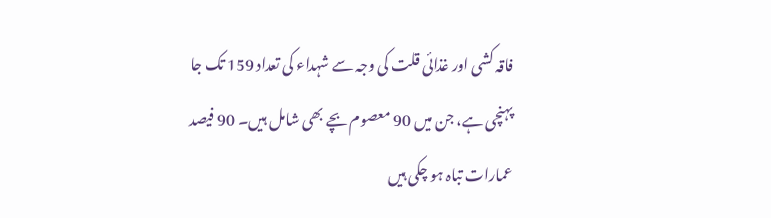فاقہ کشی اور غذائی قلت کی وجہ سے شہداء کی تعداد 159 تک جا پہنچی ہے، جن میں 90 معصوم بچے بھی شامل ہیں۔ 90 فیصد عمارات تباہ ہو چکی ہیں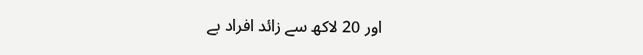اور 20 لاکھ سے زائد افراد بے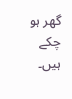گھر ہو چکے ہیں۔